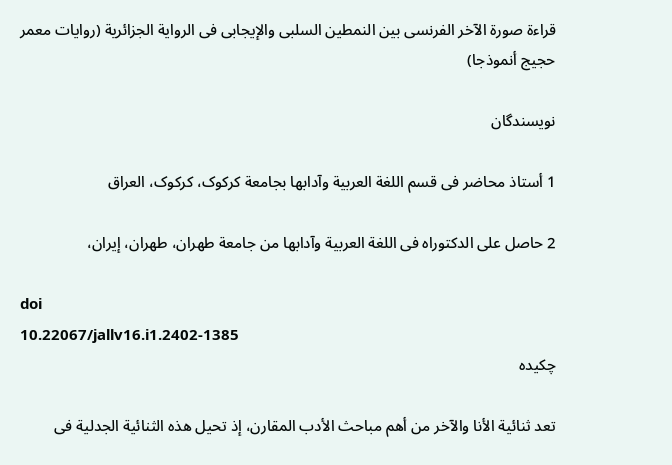قراءة صورة الآخر الفرنسی بین النمطین السلبی والإیجابی فی الروایة الجزائریة (روایات معمر حجیج أنموذجا)

نویسندگان

1 أستاذ محاضر فی قسم اللغة العربیة وآدابها بجامعة کرکوک، کرکوک، العراق

2 حاصل على الدکتوراه فی اللغة العربیة وآدابها من جامعة طهران، طهران، إیران،

doi
10.22067/jallv16.i1.2402-1385
چکیده

تعد ثنائیة الأنا والآخر من أهم مباحث الأدب المقارن، إذ تحیل هذه الثنائیة الجدلیة فی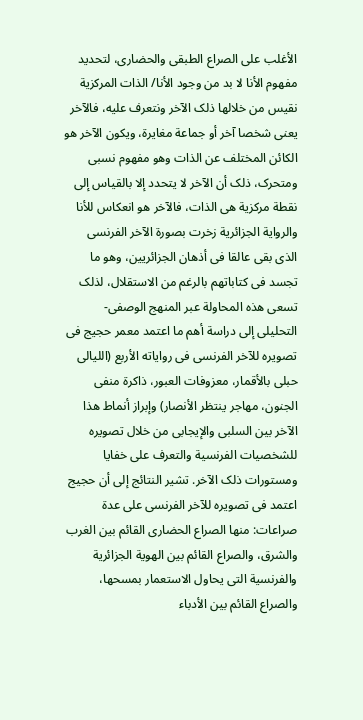الأغلب على الصراع الطبقی والحضاری، لتحدید مفهوم الأنا لا بد من وجود الأنا/ الذات المرکزیة نقیس من خلالها ذلک الآخر ونتعرف علیه، فالآخر یعنی شخصا آخر أو جماعة مغایرة، ویکون الآخر هو الکائن المختلف عن الذات وهو مفهوم نسبی ومتحرک، ذلک أن الآخر لا یتحدد إلا بالقیاس إلى نقطة مرکزیة هی الذات، فالآخر هو انعکاس للأنا والروایة الجزائریة زخرت بصورة الآخر الفرنسی الذی بقی عالقا فی أذهان الجزائریین، وهو ما تجسد فی کتاباتهم بالرغم من الاستقلال، لذلک تسعى هذه المحاولة عبر المنهج الوصفی- التحلیلی إلى دراسة أهم ما اعتمد معمر حجیج فی تصویره للآخر الفرنسی فی روایاته الأربع (اللیالی حبلى بالأقمار، معزوفات العبور، ذاکرة منفى الجنون، مهاجر ینتظر الأنصار) وإبراز أنماط هذا الآخر بین السلبی والإیجابی من خلال تصویره للشخصیات الفرنسیة والتعرف على خفایا ومستورات ذلک الآخر. تشیر النتائج إلى أن حجیج اعتمد فی تصویره للآخر الفرنسی على عدة صراعات: منها الصراع الحضاری القائم بین الغرب والشرق، والصراع القائم بین الهویة الجزائریة والفرنسیة التی یحاول الاستعمار بمسحها، والصراع القائم بین الأدباء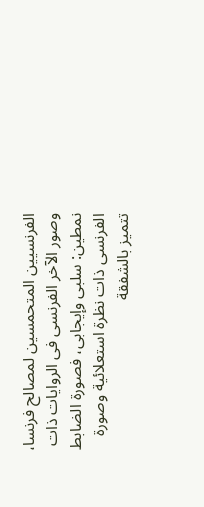الفرنسیین المتحمسین لمصالح فرنسا، وصور الآخر الفرنسی فی الروایات ذات نمطین: سلبی وإیجابی، فصورة الضابط الفرنسی ذات نظرة استعلائیة وصورة تتمیز بالشفقة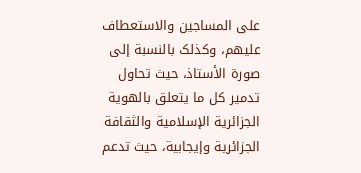على المساجین والاستعطاف علیهم، وکذلک بالنسبة إلى صورة الأستاذ، حیث تحاول تدمیر کل ما یتعلق بالهویة الجزائریة الإسلامیة والثقافة الجزائریة وإیجابیة، حیث تدعم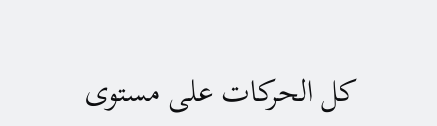کل الحرکات على مستوى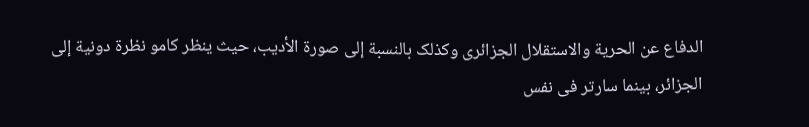الدفاع عن الحریة والاستقلال الجزائری وکذلک بالنسبة إلى صورة الأدیب، حیث ینظر کامو نظرة دونیة إلى الجزائر، بینما سارتر فی نفس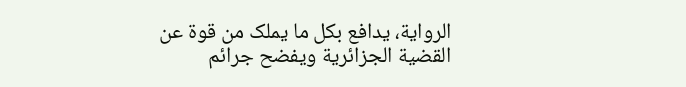الروایة، یدافع بکل ما یملک من قوة عن القضیة الجزائریة ویفضح جرائم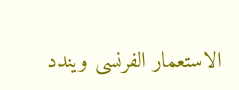الاستعمار الفرنسی ویندد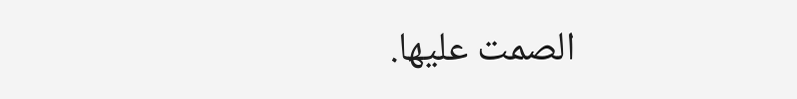الصمت علیها.